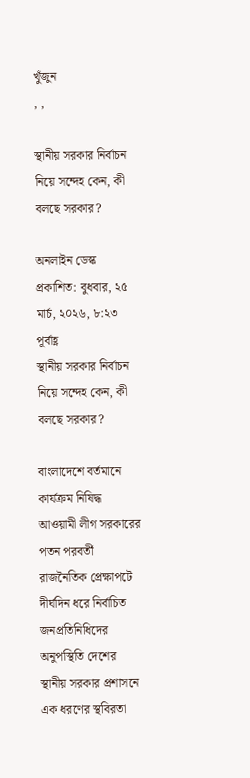খুঁজুন
, ,

স্থানীয় সরকার নির্বাচন নিয়ে সন্দেহ কেন, কী বলছে সরকার?

অনলাইন ডেস্ক
প্রকাশিত: বুধবার, ২৫ মার্চ, ২০২৬, ৮:২৩ পূর্বাহ্ণ
স্থানীয় সরকার নির্বাচন নিয়ে সন্দেহ কেন, কী বলছে সরকার?

বাংলাদেশে বর্তমানে কার্যক্রম নিষিদ্ধ আওয়ামী লীগ সরকারের পতন পরবর্তী রাজনৈতিক প্রেক্ষাপটে দীর্ঘদিন ধরে নির্বাচিত জনপ্রতিনিধিদের অনুপস্থিতি দেশের স্থানীয় সরকার প্রশাসনে এক ধরণের স্থবিরতা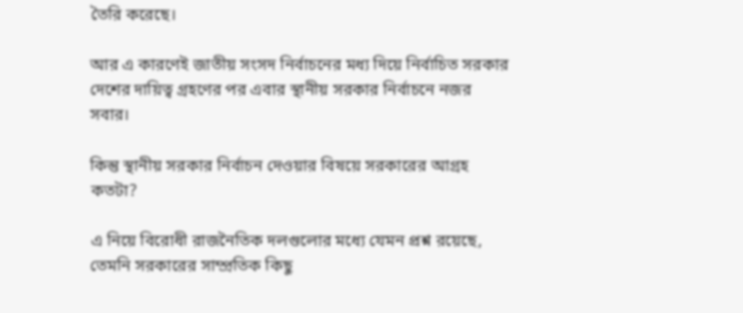তৈরি করেছে।

আর এ কারণেই জাতীয় সংসদ নির্বাচনের মধ্য দিয়ে নির্বাচিত সরকার দেশের দায়িত্ব গ্রহণের পর এবার স্থানীয় সরকার নির্বাচনে নজর সবার।

কিন্তু স্থানীয় সরকার নির্বাচন দেওয়ার বিষয়ে সরকারের আগ্রহ কতটা?

এ নিয়ে বিরোধী রাজনৈতিক দলগুলোর মধ্যে যেমন প্রশ্ন রয়েছে, তেমনি সরকারের সাম্প্রতিক কিছু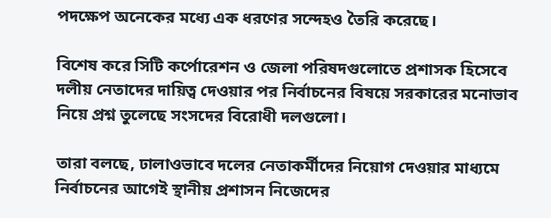পদক্ষেপ অনেকের মধ্যে এক ধরণের সন্দেহও তৈরি করেছে।

বিশেষ করে সিটি কর্পোরেশন ও জেলা পরিষদগুলোতে প্রশাসক হিসেবে দলীয় নেতাদের দায়িত্ব দেওয়ার পর নির্বাচনের বিষয়ে সরকারের মনোভাব নিয়ে প্রশ্ন তুলেছে সংসদের বিরোধী দলগুলো।

তারা বলছে, ঢালাওভাবে দলের নেতাকর্মীদের নিয়োগ দেওয়ার মাধ্যমে নির্বাচনের আগেই স্থানীয় প্রশাসন নিজেদের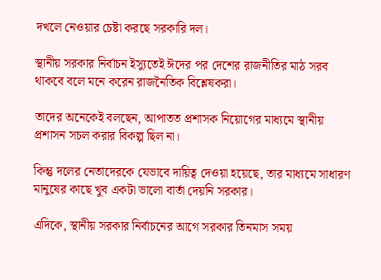দখলে নেওয়ার চেষ্টা করছে সরকারি দল।

স্থানীয় সরকার নির্বাচন ইস্যুতেই ঈদের পর দেশের রাজনীতির মাঠ সরব থাকবে বলে মনে করেন রাজনৈতিক বিশ্লেষকরা।

তাদের অনেকেই বলছেন, আপাতত প্রশাসক নিয়োগের মাধ্যমে স্থানীয় প্রশাসন সচল করার বিকল্প ছিল না।

কিন্তু দলের নেতাদেরকে যেভাবে দায়িত্ব দেওয়া হয়েছে, তার মাধ্যমে সাধারণ মানুষের কাছে খুব একটা ভালো বার্তা দেয়নি সরকার।

এদিকে, স্থানীয় সরকার নির্বাচনের আগে সরকার তিনমাস সময়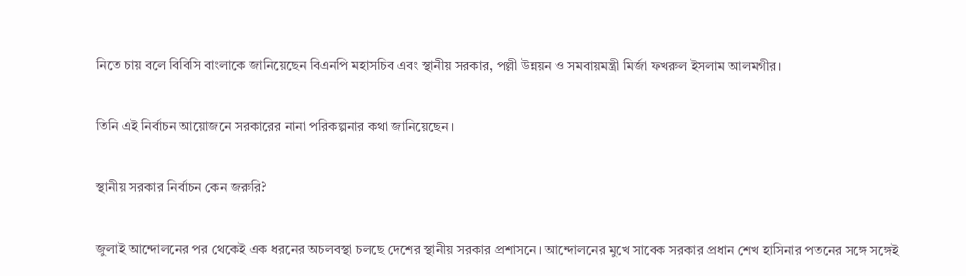নিতে চায় বলে বিবিসি বাংলাকে জানিয়েছেন বিএনপি মহাসচিব এবং স্থানীয় সরকার, পল্লী উন্নয়ন ও সমবায়মন্ত্রী মির্জা ফখরুল ইসলাম আলমগীর।

তিনি এই নির্বাচন আয়োজনে সরকারের নানা পরিকল্পনার কথা জানিয়েছেন।

স্থানীয় সরকার নির্বাচন কেন জরুরি?

জুলাই আন্দোলনের পর থেকেই এক ধরনের অচলবস্থা চলছে দেশের স্থানীয় সরকার প্রশাসনে। আন্দোলনের মুখে সাবেক সরকার প্রধান শেখ হাসিনার পতনের সঙ্গে সঙ্গেই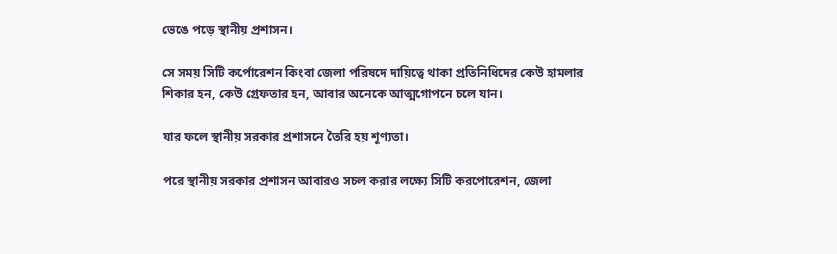ভেঙে পড়ে স্থানীয় প্রশাসন।

সে সময় সিটি কর্পোরেশন কিংবা জেলা পরিষদে দায়িত্বে থাকা প্রতিনিধিদের কেউ হামলার শিকার হন, কেউ গ্রেফতার হন, আবার অনেকে আত্মগোপনে চলে যান।

যার ফলে স্থানীয় সরকার প্রশাসনে তৈরি হয় শূণ্যতা।

পরে স্থানীয় সরকার প্রশাসন আবারও সচল করার লক্ষ্যে সিটি করপোরেশন, জেলা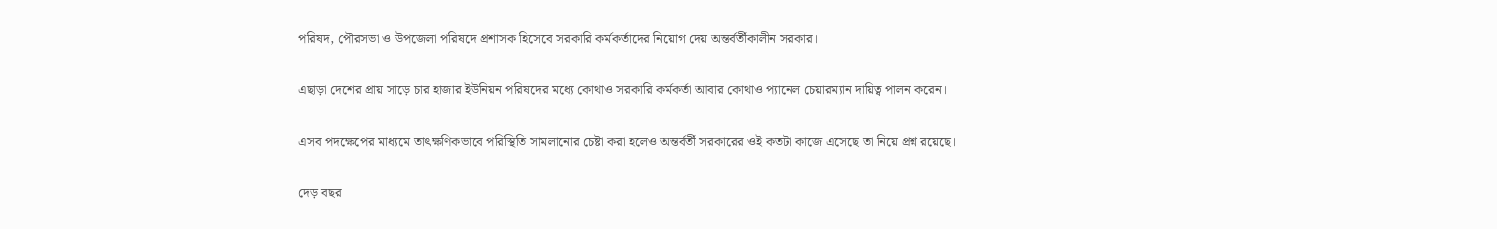পরিষদ, পৌরসভা ও উপজেলা পরিষদে প্রশাসক হিসেবে সরকারি কর্মকর্তাদের নিয়োগ দেয় অন্তর্বর্তীকালীন সরকার।

এছাড়া দেশের প্রায় সাড়ে চার হাজার ইউনিয়ন পরিষদের মধ্যে কোথাও সরকারি কর্মকর্তা আবার কোথাও প্যানেল চেয়ারম্যান দায়িত্ব পালন করেন।

এসব পদক্ষেপের মাধ্যমে তাৎক্ষণিকভাবে পরিস্থিতি সামলানোর চেষ্টা করা হলেও অন্তর্বর্তী সরকারের ওই কতটা কাজে এসেছে তা নিয়ে প্রশ্ন রয়েছে।

দেড় বছর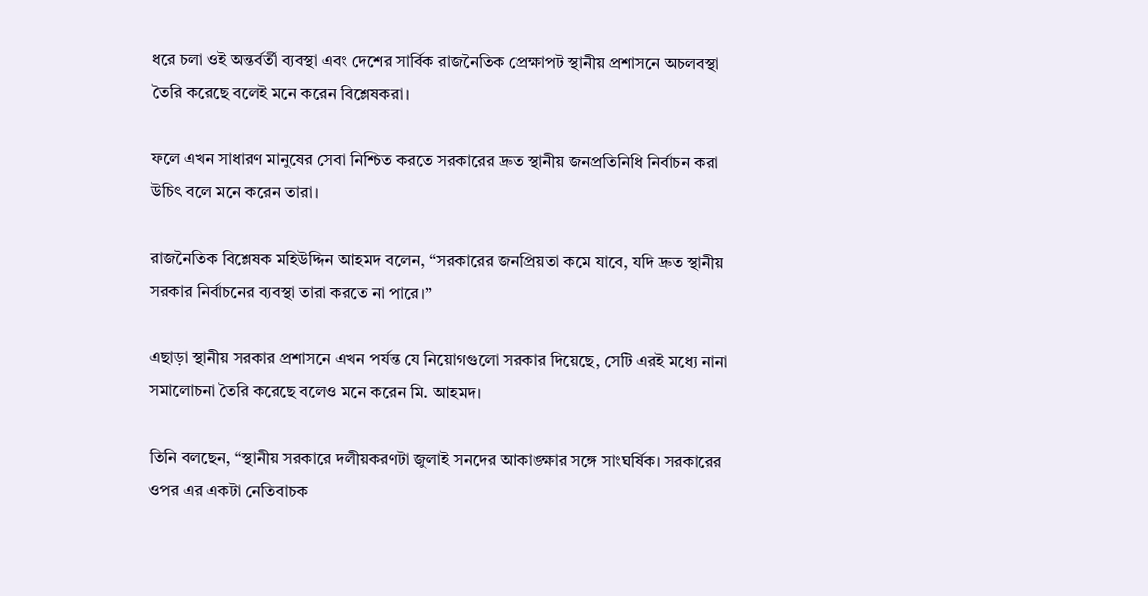ধরে চলা ওই অন্তর্বর্তী ব্যবস্থা এবং দেশের সার্বিক রাজনৈতিক প্রেক্ষাপট স্থানীয় প্রশাসনে অচলবস্থা তৈরি করেছে বলেই মনে করেন বিশ্লেষকরা।

ফলে এখন সাধারণ মানুষের সেবা নিশ্চিত করতে সরকারের দ্রুত স্থানীয় জনপ্রতিনিধি নির্বাচন করা উচিৎ বলে মনে করেন তারা।

রাজনৈতিক বিশ্লেষক মহিউদ্দিন আহমদ বলেন, “সরকারের জনপ্রিয়তা কমে যাবে, যদি দ্রুত স্থানীয় সরকার নির্বাচনের ব্যবস্থা তারা করতে না পারে।”

এছাড়া স্থানীয় সরকার প্রশাসনে এখন পর্যন্ত যে নিয়োগগুলো সরকার দিয়েছে, সেটি এরই মধ্যে নানা সমালোচনা তৈরি করেছে বলেও মনে করেন মি. আহমদ।

তিনি বলছেন, “স্থানীয় সরকারে দলীয়করণটা জুলাই সনদের আকাঙ্ক্ষার সঙ্গে সাংঘর্ষিক। সরকারের ওপর এর একটা নেতিবাচক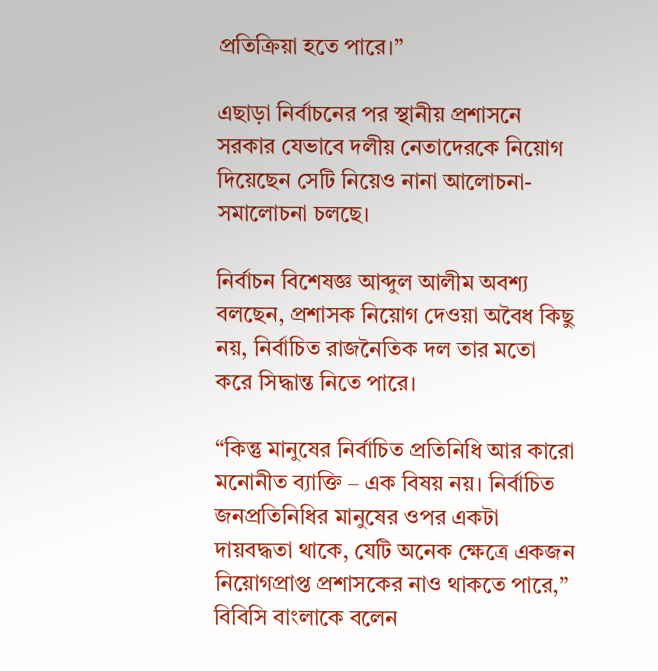প্রতিক্রিয়া হতে পারে।”

এছাড়া নির্বাচনের পর স্থানীয় প্রশাসনে সরকার যেভাবে দলীয় নেতাদেরকে নিয়োগ দিয়েছেন সেটি নিয়েও নানা আলোচনা-সমালোচনা চলছে।

নির্বাচন বিশেষজ্ঞ আব্দুল আলীম অবশ্য বলছেন, প্রশাসক নিয়োগ দেওয়া অবৈধ কিছু নয়, নির্বাচিত রাজনৈতিক দল তার মতো করে সিদ্ধান্ত নিতে পারে।

“কিন্তু মানুষের নির্বাচিত প্রতিনিধি আর কারো মনোনীত ব্যাক্তি – এক বিষয় নয়। নির্বাচিত জনপ্রতিনিধির মানুষের ওপর একটা দায়বদ্ধতা থাকে, যেটি অনেক ক্ষেত্রে একজন নিয়োগপ্রাপ্ত প্রশাসকের নাও থাকতে পারে,” বিবিসি বাংলাকে বলেন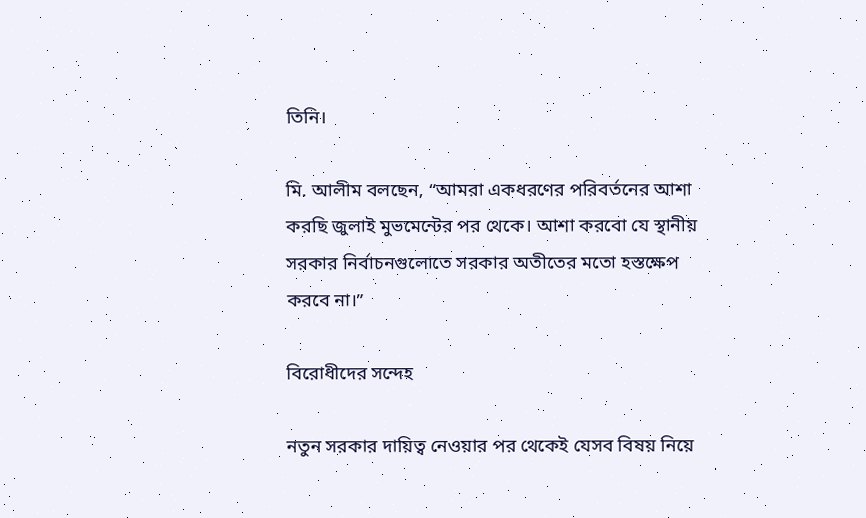তিনি।

মি. আলীম বলছেন, “আমরা একধরণের পরিবর্তনের আশা করছি জুলাই মুভমেন্টের পর থেকে। আশা করবো যে স্থানীয় সরকার নির্বাচনগুলোতে সরকার অতীতের মতো হস্তক্ষেপ করবে না।”

বিরোধীদের সন্দেহ

নতুন সরকার দায়িত্ব নেওয়ার পর থেকেই যেসব বিষয় নিয়ে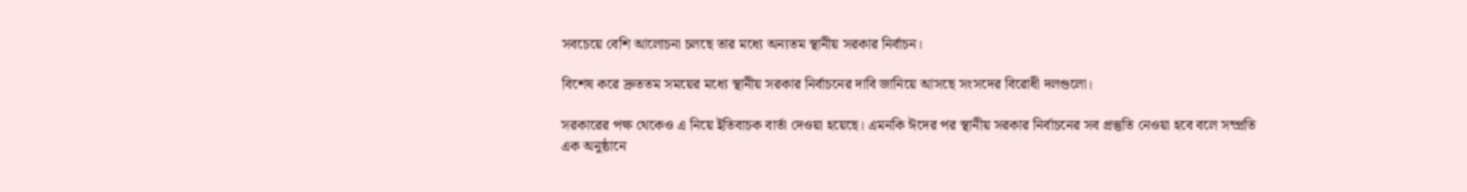সবচেয়ে বেশি আলোচনা চলছে তার মধ্যে অন্যতম স্থানীয় সরকার নির্বাচন।

বিশেষ করে দ্রুততম সময়ের মধ্যে স্থানীয় সরকার নির্বাচনের দাবি জানিয়ে আসছে সংসদের বিরোধী দলগুলো।

সরকারের পক্ষ থেকেও এ নিয়ে ইতিবাচক বার্তা দেওয়া হয়েছে। এমনকি ঈদের পর স্থানীয় সরকার নির্বাচনের সব প্রস্তুতি নেওয়া হবে বলে সম্প্রতি এক অনুষ্ঠানে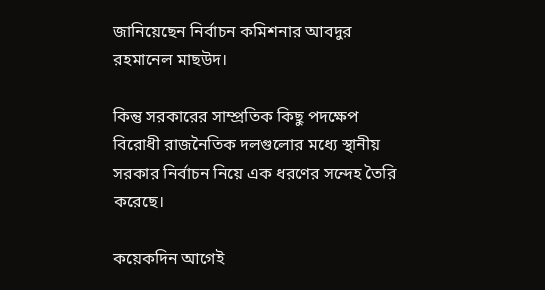জানিয়েছেন নির্বাচন কমিশনার আবদুর রহমানেল মাছউদ।

কিন্তু সরকারের সাম্প্রতিক কিছু পদক্ষেপ বিরোধী রাজনৈতিক দলগুলোর মধ্যে স্থানীয় সরকার নির্বাচন নিয়ে এক ধরণের সন্দেহ তৈরি করেছে।

কয়েকদিন আগেই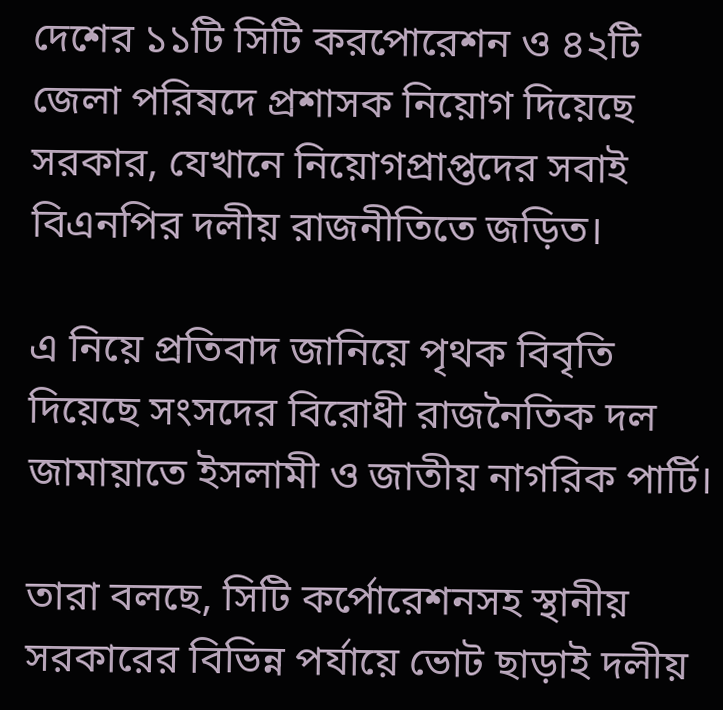দেশের ১১টি সিটি করপোরেশন ও ৪২টি জেলা পরিষদে প্রশাসক নিয়োগ দিয়েছে সরকার, যেখানে নিয়োগপ্রাপ্তদের সবাই বিএনপির দলীয় রাজনীতিতে জড়িত।

এ নিয়ে প্রতিবাদ জানিয়ে পৃথক বিবৃতি দিয়েছে সংসদের বিরোধী রাজনৈতিক দল জামায়াতে ইসলামী ও জাতীয় নাগরিক পার্টি।

তারা বলছে, সিটি কর্পোরেশনসহ স্থানীয় সরকারের বিভিন্ন পর্যায়ে ভোট ছাড়াই দলীয়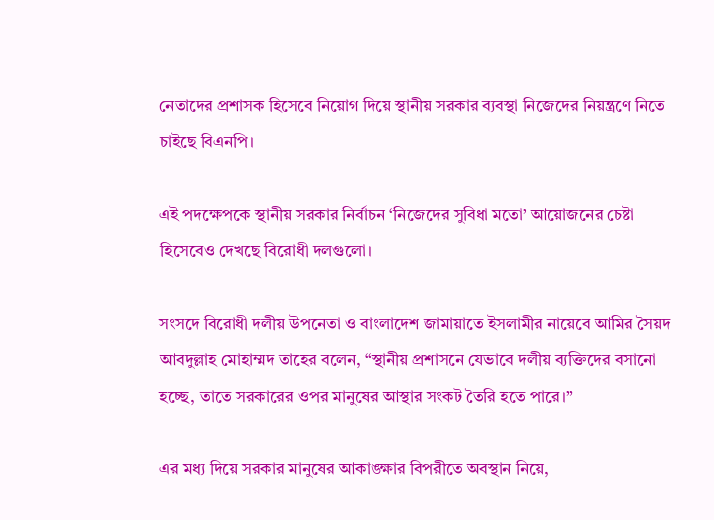নেতাদের প্রশাসক হিসেবে নিয়োগ দিয়ে স্থানীয় সরকার ব্যবস্থা নিজেদের নিয়ন্ত্রণে নিতে চাইছে বিএনপি।

এই পদক্ষেপকে স্থানীয় সরকার নির্বাচন ‘নিজেদের সুবিধা মতো’ আয়োজনের চেষ্টা হিসেবেও দেখছে বিরোধী দলগুলো।

সংসদে বিরোধী দলীয় উপনেতা ও বাংলাদেশ জামায়াতে ইসলামীর নায়েবে আমির সৈয়দ আবদুল্লাহ মোহাম্মদ তাহের বলেন, “স্থানীয় প্রশাসনে যেভাবে দলীয় ব্যক্তিদের বসানো হচ্ছে, তাতে সরকারের ওপর মানুষের আস্থার সংকট তৈরি হতে পারে।”

এর মধ্য দিয়ে সরকার মানুষের আকাঙ্ক্ষার বিপরীতে অবস্থান নিয়ে,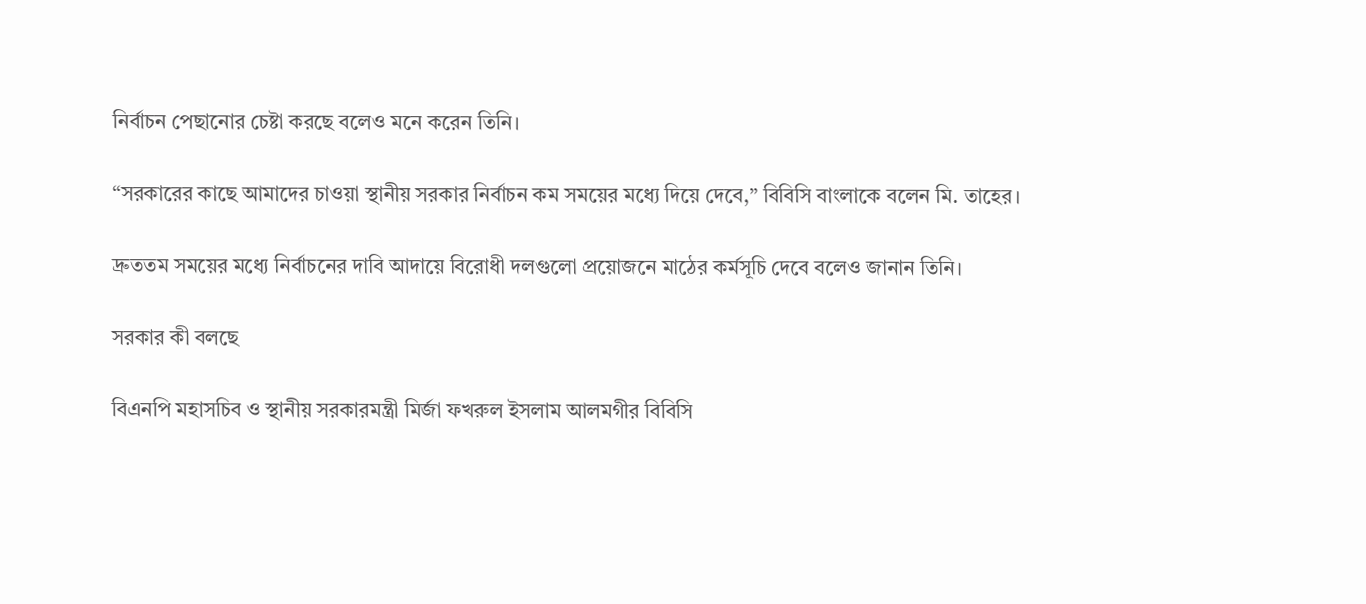নির্বাচন পেছানোর চেষ্টা করছে বলেও মনে করেন তিনি।

“সরকারের কাছে আমাদের চাওয়া স্থানীয় সরকার নির্বাচন কম সময়ের মধ্যে দিয়ে দেবে,” বিবিসি বাংলাকে বলেন মি. তাহের।

দ্রুততম সময়ের মধ্যে নির্বাচনের দাবি আদায়ে বিরোধী দলগুলো প্রয়োজনে মাঠের কর্মসূচি দেবে বলেও জানান তিনি।

সরকার কী বলছে

বিএনপি মহাসচিব ও স্থানীয় সরকারমন্ত্রী মির্জা ফখরুল ইসলাম আলমগীর বিবিসি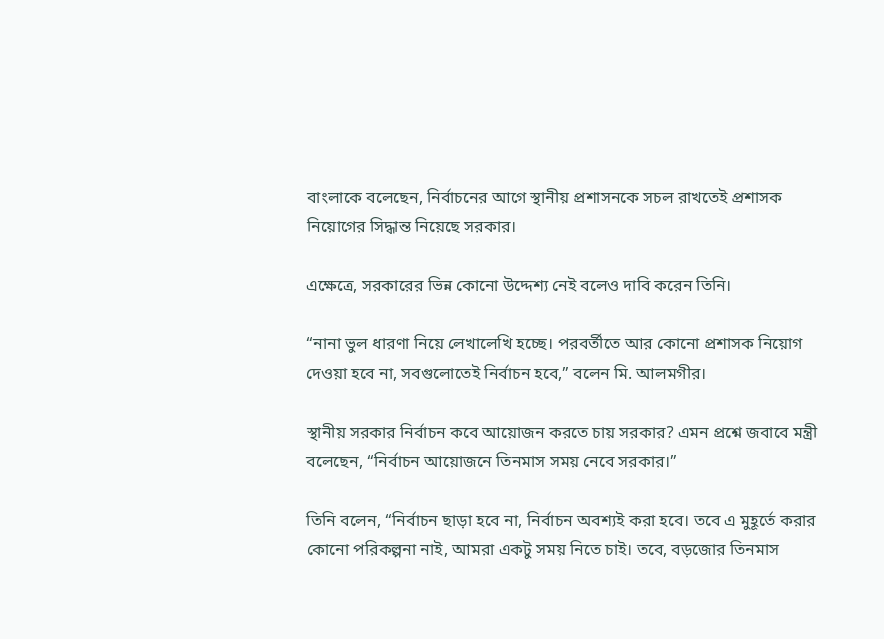বাংলাকে বলেছেন, নির্বাচনের আগে স্থানীয় প্রশাসনকে সচল রাখতেই প্রশাসক নিয়োগের সিদ্ধান্ত নিয়েছে সরকার।

এক্ষেত্রে, সরকারের ভিন্ন কোনো উদ্দেশ্য নেই বলেও দাবি করেন তিনি।

“নানা ভুল ধারণা নিয়ে লেখালেখি হচ্ছে। পরবর্তীতে আর কোনো প্রশাসক নিয়োগ দেওয়া হবে না, সবগুলোতেই নির্বাচন হবে,” বলেন মি. আলমগীর।

স্থানীয় সরকার নির্বাচন কবে আয়োজন করতে চায় সরকার? এমন প্রশ্নে জবাবে মন্ত্রী বলেছেন, “নির্বাচন আয়োজনে তিনমাস সময় নেবে সরকার।”

তিনি বলেন, “নির্বাচন ছাড়া হবে না, নির্বাচন অবশ্যই করা হবে। তবে এ মুহূর্তে করার কোনো পরিকল্পনা নাই, আমরা একটু সময় নিতে চাই। তবে, বড়জোর তিনমাস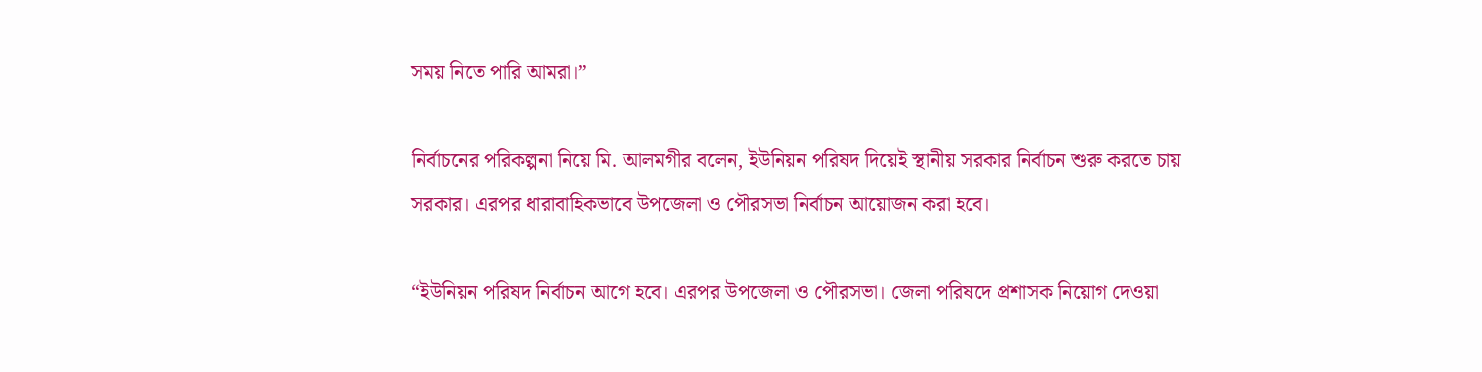সময় নিতে পারি আমরা।”

নির্বাচনের পরিকল্পনা নিয়ে মি. আলমগীর বলেন, ইউনিয়ন পরিষদ দিয়েই স্থানীয় সরকার নির্বাচন শুরু করতে চায় সরকার। এরপর ধারাবাহিকভাবে উপজেলা ও পৌরসভা নির্বাচন আয়োজন করা হবে।

“ইউনিয়ন পরিষদ নির্বাচন আগে হবে। এরপর উপজেলা ও পৌরসভা। জেলা পরিষদে প্রশাসক নিয়োগ দেওয়া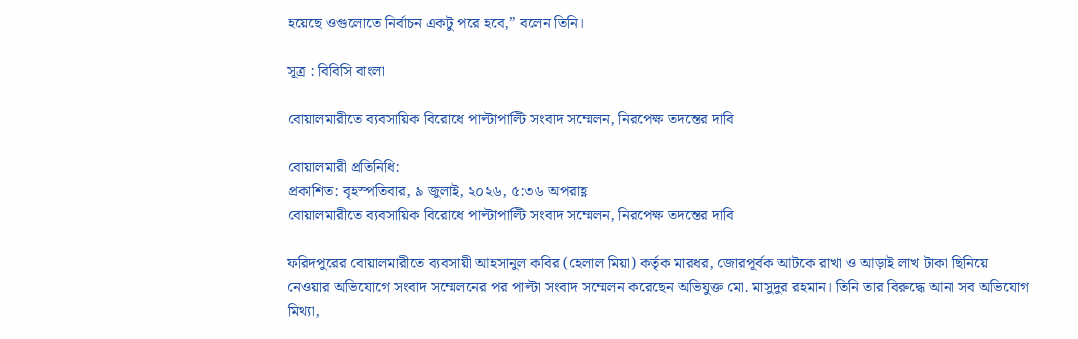হয়েছে ওগুলোতে নির্বাচন একটু পরে হবে,” বলেন তিনি।

সূত্র : বিবিসি বাংলা

বোয়ালমারীতে ব্যবসায়িক বিরোধে পাল্টাপাল্টি সংবাদ সম্মেলন, নিরপেক্ষ তদন্তের দাবি

বোয়ালমারী প্রতিনিধি:
প্রকাশিত: বৃহস্পতিবার, ৯ জুলাই, ২০২৬, ৫:৩৬ অপরাহ্ণ
বোয়ালমারীতে ব্যবসায়িক বিরোধে পাল্টাপাল্টি সংবাদ সম্মেলন, নিরপেক্ষ তদন্তের দাবি

ফরিদপুরের বোয়ালমারীতে ব্যবসায়ী আহসানুল কবির (হেলাল মিয়া) কর্তৃক মারধর, জোরপূর্বক আটকে রাখা ও আড়াই লাখ টাকা ছিনিয়ে নেওয়ার অভিযোগে সংবাদ সম্মেলনের পর পাল্টা সংবাদ সম্মেলন করেছেন অভিযুক্ত মো. মাসুদুর রহমান। তিনি তার বিরুদ্ধে আনা সব অভিযোগ মিথ্যা,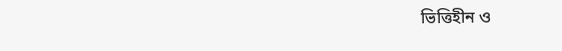ভিত্তিহীন ও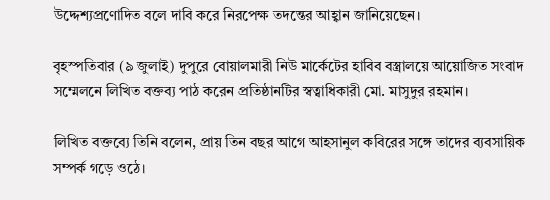উদ্দেশ্যপ্রণোদিত বলে দাবি করে নিরপেক্ষ তদন্তের আহ্বান জানিয়েছেন।

বৃহস্পতিবার (৯ জুলাই) দুপুরে বোয়ালমারী নিউ মার্কেটের হাবিব বস্ত্রালয়ে আয়োজিত সংবাদ সম্মেলনে লিখিত বক্তব্য পাঠ করেন প্রতিষ্ঠানটির স্বত্বাধিকারী মো. মাসুদুর রহমান।

লিখিত বক্তব্যে তিনি বলেন, প্রায় তিন বছর আগে আহসানুল কবিরের সঙ্গে তাদের ব্যবসায়িক সম্পর্ক গড়ে ওঠে।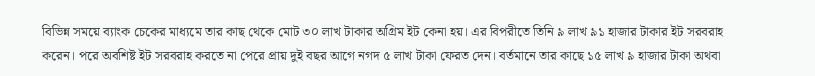বিভিন্ন সময়ে ব্যাংক চেকের মাধ্যমে তার কাছ থেকে মোট ৩০ লাখ টাকার অগ্রিম ইট কেনা হয়। এর বিপরীতে তিনি ৯ লাখ ৯১ হাজার টাকার ইট সরবরাহ করেন। পরে অবশিষ্ট ইট সরবরাহ করতে না পেরে প্রায় দুই বছর আগে নগদ ৫ লাখ টাকা ফেরত দেন। বর্তমানে তার কাছে ১৫ লাখ ৯ হাজার টাকা অথবা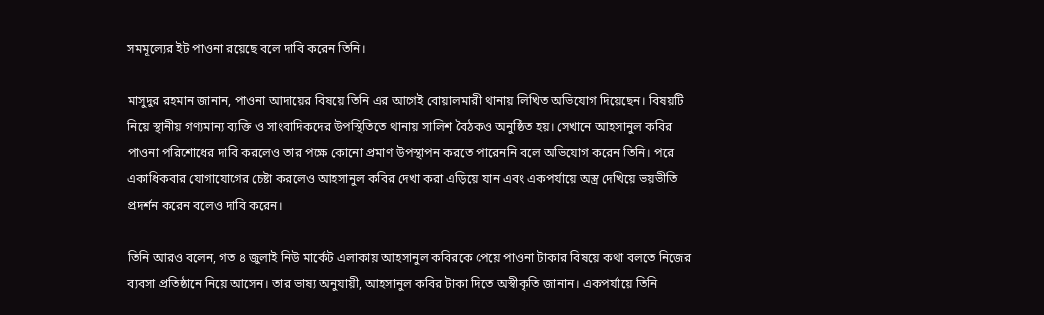সমমূল্যের ইট পাওনা রয়েছে বলে দাবি করেন তিনি।

মাসুদুর রহমান জানান, পাওনা আদায়ের বিষয়ে তিনি এর আগেই বোয়ালমারী থানায় লিখিত অভিযোগ দিয়েছেন। বিষয়টি নিয়ে স্থানীয় গণ্যমান্য ব্যক্তি ও সাংবাদিকদের উপস্থিতিতে থানায় সালিশ বৈঠকও অনুষ্ঠিত হয়। সেখানে আহসানুল কবির পাওনা পরিশোধের দাবি করলেও তার পক্ষে কোনো প্রমাণ উপস্থাপন করতে পারেননি বলে অভিযোগ করেন তিনি। পরে একাধিকবার যোগাযোগের চেষ্টা করলেও আহসানুল কবির দেখা করা এড়িয়ে যান এবং একপর্যায়ে অস্ত্র দেখিয়ে ভয়ভীতি প্রদর্শন করেন বলেও দাবি করেন।

তিনি আরও বলেন, গত ৪ জুলাই নিউ মার্কেট এলাকায় আহসানুল কবিরকে পেয়ে পাওনা টাকার বিষয়ে কথা বলতে নিজের ব্যবসা প্রতিষ্ঠানে নিয়ে আসেন। তার ভাষ্য অনুযায়ী, আহসানুল কবির টাকা দিতে অস্বীকৃতি জানান। একপর্যায়ে তিনি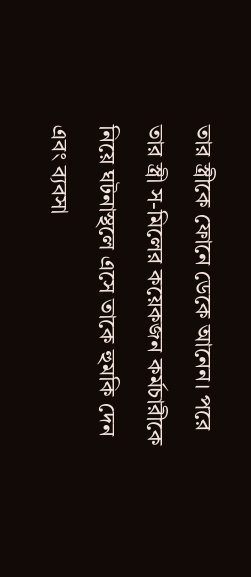তার স্ত্রীকে ফোনে ডেকে আনেন। পরে তার স্ত্রী স-মিলের কয়েকজন কর্মচারীকে নিয়ে ঘটনাস্থলে এসে তাকে হুমকি দেন এবং ব্যবসা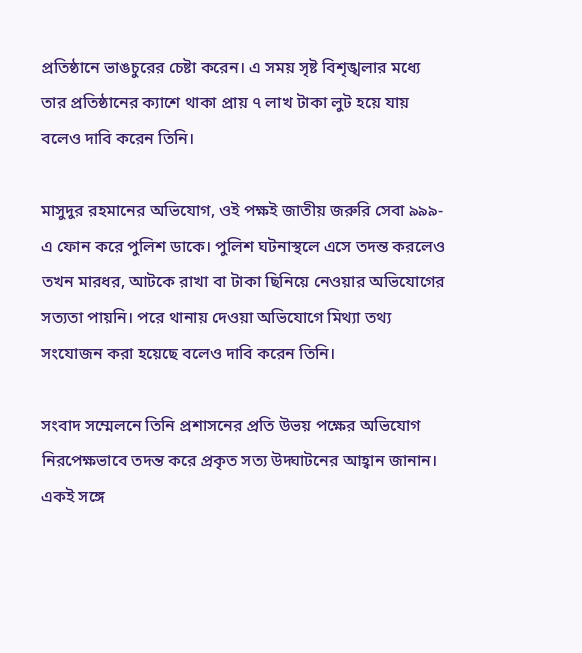প্রতিষ্ঠানে ভাঙচুরের চেষ্টা করেন। এ সময় সৃষ্ট বিশৃঙ্খলার মধ্যে তার প্রতিষ্ঠানের ক্যাশে থাকা প্রায় ৭ লাখ টাকা লুট হয়ে যায় বলেও দাবি করেন তিনি।

মাসুদুর রহমানের অভিযোগ, ওই পক্ষই জাতীয় জরুরি সেবা ৯৯৯-এ ফোন করে পুলিশ ডাকে। পুলিশ ঘটনাস্থলে এসে তদন্ত করলেও তখন মারধর, আটকে রাখা বা টাকা ছিনিয়ে নেওয়ার অভিযোগের সত্যতা পায়নি। পরে থানায় দেওয়া অভিযোগে মিথ্যা তথ্য সংযোজন করা হয়েছে বলেও দাবি করেন তিনি।

সংবাদ সম্মেলনে তিনি প্রশাসনের প্রতি উভয় পক্ষের অভিযোগ নিরপেক্ষভাবে তদন্ত করে প্রকৃত সত্য উদ্ঘাটনের আহ্বান জানান। একই সঙ্গে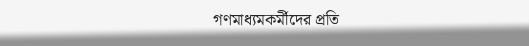গণমাধ্যমকর্মীদের প্রতি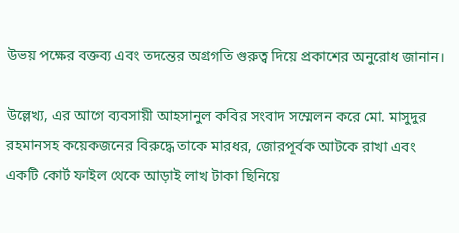উভয় পক্ষের বক্তব্য এবং তদন্তের অগ্রগতি গুরুত্ব দিয়ে প্রকাশের অনুরোধ জানান।

উল্লেখ্য, এর আগে ব্যবসায়ী আহসানুল কবির সংবাদ সম্মেলন করে মো. মাসুদুর রহমানসহ কয়েকজনের বিরুদ্ধে তাকে মারধর, জোরপূর্বক আটকে রাখা এবং একটি কোর্ট ফাইল থেকে আড়াই লাখ টাকা ছিনিয়ে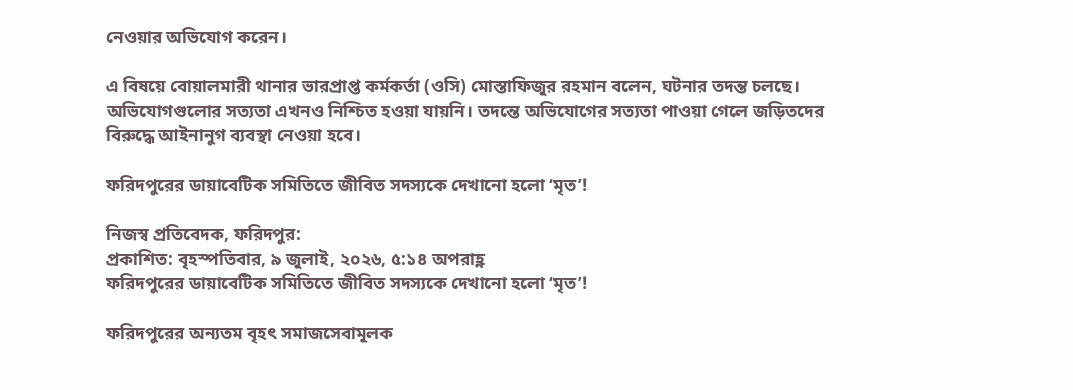নেওয়ার অভিযোগ করেন।

এ বিষয়ে বোয়ালমারী থানার ভারপ্রাপ্ত কর্মকর্তা (ওসি) মোস্তাফিজুর রহমান বলেন, ঘটনার তদন্ত চলছে। অভিযোগগুলোর সত্যতা এখনও নিশ্চিত হওয়া যায়নি। তদন্তে অভিযোগের সত্যতা পাওয়া গেলে জড়িতদের বিরুদ্ধে আইনানুগ ব্যবস্থা নেওয়া হবে।

ফরিদপুরের ডায়াবেটিক সমিতিতে জীবিত সদস্যকে দেখানো হলো ‘মৃত’!

নিজস্ব প্রতিবেদক, ফরিদপুর:
প্রকাশিত: বৃহস্পতিবার, ৯ জুলাই, ২০২৬, ৫:১৪ অপরাহ্ণ
ফরিদপুরের ডায়াবেটিক সমিতিতে জীবিত সদস্যকে দেখানো হলো ‘মৃত’!

ফরিদপুরের অন্যতম বৃহৎ সমাজসেবামূলক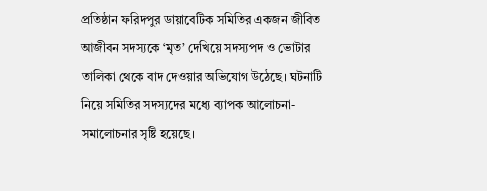প্রতিষ্ঠান ফরিদপুর ডায়াবেটিক সমিতির একজন জীবিত আজীবন সদস্যকে ‘মৃত’ দেখিয়ে সদস্যপদ ও ভোটার তালিকা থেকে বাদ দেওয়ার অভিযোগ উঠেছে। ঘটনাটি নিয়ে সমিতির সদস্যদের মধ্যে ব্যাপক আলোচনা-সমালোচনার সৃষ্টি হয়েছে।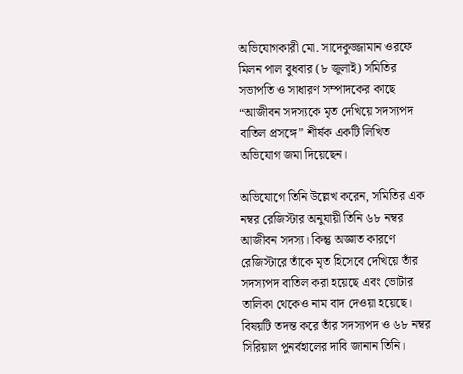অভিযোগকারী মো. সাদেকুজ্জামান ওরফে মিলন পাল বুধবার (৮ জুলাই) সমিতির সভাপতি ও সাধারণ সম্পাদকের কাছে “আজীবন সদস্যকে মৃত দেখিয়ে সদস্যপদ বাতিল প্রসঙ্গে” শীর্ষক একটি লিখিত অভিযোগ জমা দিয়েছেন।

অভিযোগে তিনি উল্লেখ করেন, সমিতির এক নম্বর রেজিস্টার অনুযায়ী তিনি ৬৮ নম্বর আজীবন সদস্য। কিন্তু অজ্ঞাত কারণে রেজিস্টারে তাঁকে মৃত হিসেবে দেখিয়ে তাঁর সদস্যপদ বাতিল করা হয়েছে এবং ভোটার তালিকা থেকেও নাম বাদ দেওয়া হয়েছে। বিষয়টি তদন্ত করে তাঁর সদস্যপদ ও ৬৮ নম্বর সিরিয়াল পুনর্বহালের দাবি জানান তিনি।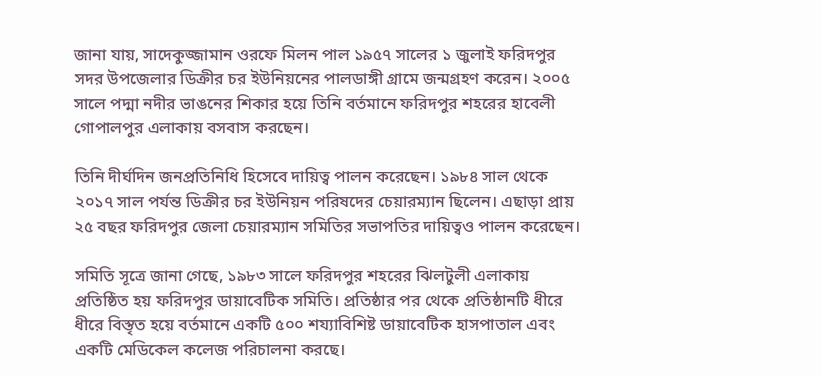জানা যায়, সাদেকুজ্জামান ওরফে মিলন পাল ১৯৫৭ সালের ১ জুলাই ফরিদপুর সদর উপজেলার ডিক্রীর চর ইউনিয়নের পালডাঙ্গী গ্রামে জন্মগ্রহণ করেন। ২০০৫ সালে পদ্মা নদীর ভাঙনের শিকার হয়ে তিনি বর্তমানে ফরিদপুর শহরের হাবেলী গোপালপুর এলাকায় বসবাস করছেন।

তিনি দীর্ঘদিন জনপ্রতিনিধি হিসেবে দায়িত্ব পালন করেছেন। ১৯৮৪ সাল থেকে ২০১৭ সাল পর্যন্ত ডিক্রীর চর ইউনিয়ন পরিষদের চেয়ারম্যান ছিলেন। এছাড়া প্রায় ২৫ বছর ফরিদপুর জেলা চেয়ারম্যান সমিতির সভাপতির দায়িত্বও পালন করেছেন।

সমিতি সূত্রে জানা গেছে, ১৯৮৩ সালে ফরিদপুর শহরের ঝিলটুলী এলাকায় প্রতিষ্ঠিত হয় ফরিদপুর ডায়াবেটিক সমিতি। প্রতিষ্ঠার পর থেকে প্রতিষ্ঠানটি ধীরে ধীরে বিস্তৃত হয়ে বর্তমানে একটি ৫০০ শয্যাবিশিষ্ট ডায়াবেটিক হাসপাতাল এবং একটি মেডিকেল কলেজ পরিচালনা করছে।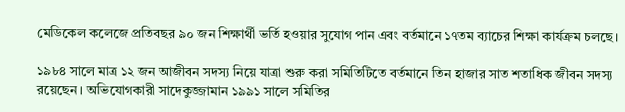মেডিকেল কলেজে প্রতিবছর ৯০ জন শিক্ষার্থী ভর্তি হওয়ার সুযোগ পান এবং বর্তমানে ১৭তম ব্যাচের শিক্ষা কার্যক্রম চলছে।

১৯৮৪ সালে মাত্র ১২ জন আজীবন সদস্য নিয়ে যাত্রা শুরু করা সমিতিটিতে বর্তমানে তিন হাজার সাত শতাধিক জীবন সদস্য রয়েছেন। অভিযোগকারী সাদেকুজ্জামান ১৯৯১ সালে সমিতির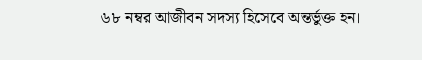৬৮ নম্বর আজীবন সদস্য হিসেবে অন্তর্ভুক্ত হন।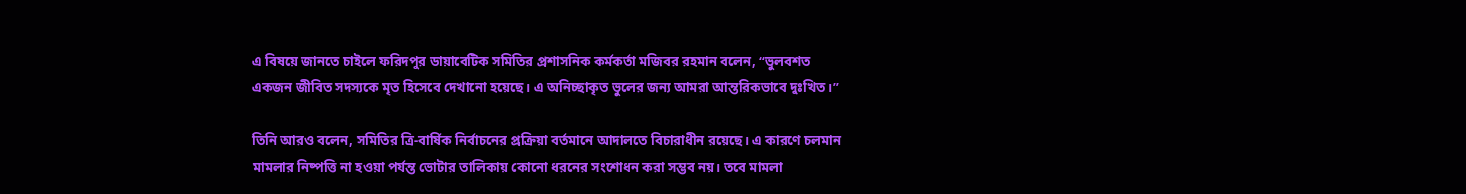এ বিষয়ে জানতে চাইলে ফরিদপুর ডায়াবেটিক সমিতির প্রশাসনিক কর্মকর্তা মজিবর রহমান বলেন, “ভুলবশত একজন জীবিত সদস্যকে মৃত হিসেবে দেখানো হয়েছে। এ অনিচ্ছাকৃত ভুলের জন্য আমরা আন্তরিকভাবে দুঃখিত।”

তিনি আরও বলেন, সমিতির ত্রি-বার্ষিক নির্বাচনের প্রক্রিয়া বর্তমানে আদালতে বিচারাধীন রয়েছে। এ কারণে চলমান মামলার নিষ্পত্তি না হওয়া পর্যন্ত ভোটার তালিকায় কোনো ধরনের সংশোধন করা সম্ভব নয়। তবে মামলা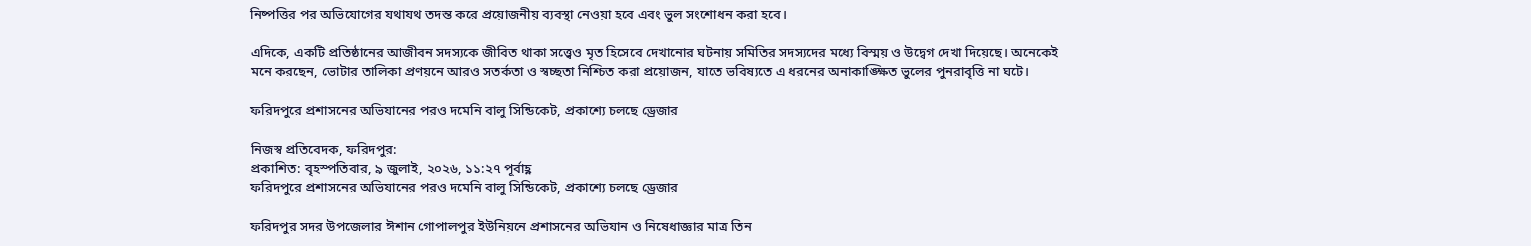নিষ্পত্তির পর অভিযোগের যথাযথ তদন্ত করে প্রয়োজনীয় ব্যবস্থা নেওয়া হবে এবং ভুল সংশোধন করা হবে।

এদিকে, একটি প্রতিষ্ঠানের আজীবন সদস্যকে জীবিত থাকা সত্ত্বেও মৃত হিসেবে দেখানোর ঘটনায় সমিতির সদস্যদের মধ্যে বিস্ময় ও উদ্বেগ দেখা দিয়েছে। অনেকেই মনে করছেন, ভোটার তালিকা প্রণয়নে আরও সতর্কতা ও স্বচ্ছতা নিশ্চিত করা প্রয়োজন, যাতে ভবিষ্যতে এ ধরনের অনাকাঙ্ক্ষিত ভুলের পুনরাবৃত্তি না ঘটে।

ফরিদপুরে প্রশাসনের অভিযানের পরও দমেনি বালু সিন্ডিকেট, প্রকাশ্যে চলছে ড্রেজার

নিজস্ব প্রতিবেদক, ফরিদপুর:
প্রকাশিত: বৃহস্পতিবার, ৯ জুলাই, ২০২৬, ১১:২৭ পূর্বাহ্ণ
ফরিদপুরে প্রশাসনের অভিযানের পরও দমেনি বালু সিন্ডিকেট, প্রকাশ্যে চলছে ড্রেজার

ফরিদপুর সদর উপজেলার ঈশান গোপালপুর ইউনিয়নে প্রশাসনের অভিযান ও নিষেধাজ্ঞার মাত্র তিন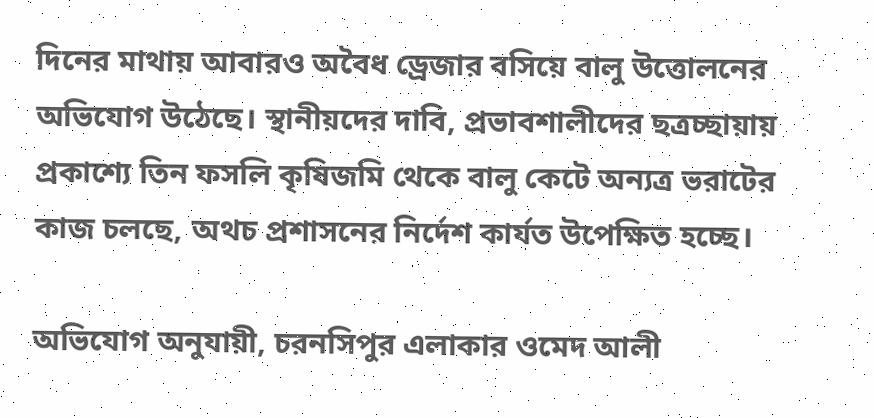দিনের মাথায় আবারও অবৈধ ড্রেজার বসিয়ে বালু উত্তোলনের অভিযোগ উঠেছে। স্থানীয়দের দাবি, প্রভাবশালীদের ছত্রচ্ছায়ায় প্রকাশ্যে তিন ফসলি কৃষিজমি থেকে বালু কেটে অন্যত্র ভরাটের কাজ চলছে, অথচ প্রশাসনের নির্দেশ কার্যত উপেক্ষিত হচ্ছে।

অভিযোগ অনুযায়ী, চরনসিপুর এলাকার ওমেদ আলী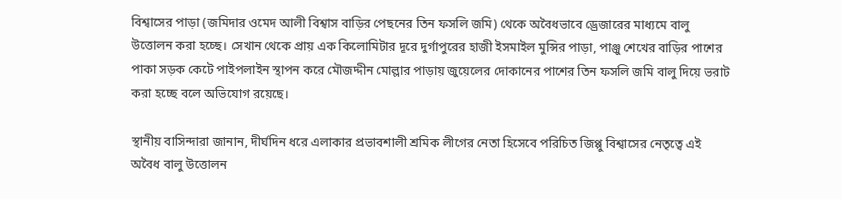বিশ্বাসের পাড়া (জমিদার ওমেদ আলী বিশ্বাস বাড়ির পেছনের তিন ফসলি জমি) থেকে অবৈধভাবে ড্রেজারের মাধ্যমে বালু উত্তোলন করা হচ্ছে। সেখান থেকে প্রায় এক কিলোমিটার দূরে দুর্গাপুরের হাজী ইসমাইল মুন্সির পাড়া, পাঞ্জু শেখের বাড়ির পাশের পাকা সড়ক কেটে পাইপলাইন স্থাপন করে মৌজদ্দীন মোল্লার পাড়ায় জুয়েলের দোকানের পাশের তিন ফসলি জমি বালু দিয়ে ভরাট করা হচ্ছে বলে অভিযোগ রয়েছে।

স্থানীয় বাসিন্দারা জানান, দীর্ঘদিন ধরে এলাকার প্রভাবশালী শ্রমিক লীগের নেতা হিসেবে পরিচিত জিপ্পু বিশ্বাসের নেতৃত্বে এই অবৈধ বালু উত্তোলন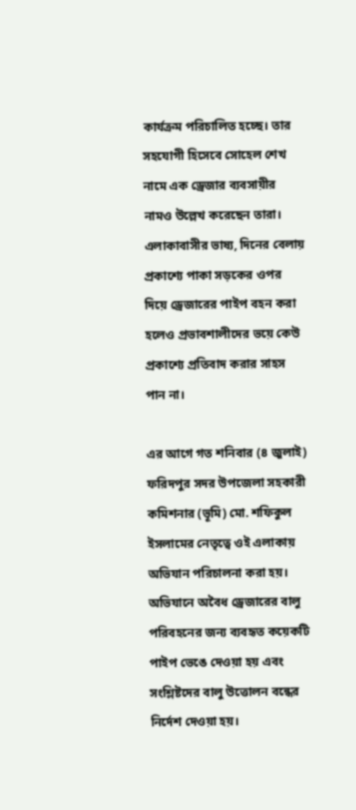কার্যক্রম পরিচালিত হচ্ছে। তার সহযোগী হিসেবে সোহেল শেখ নামে এক ড্রেজার ব্যবসায়ীর নামও উল্লেখ করেছেন তারা। এলাকাবাসীর ভাষ্য, দিনের বেলায় প্রকাশ্যে পাকা সড়কের ওপর দিয়ে ড্রেজারের পাইপ বহন করা হলেও প্রভাবশালীদের ভয়ে কেউ প্রকাশ্যে প্রতিবাদ করার সাহস পান না।

এর আগে গত শনিবার (৪ জুলাই) ফরিদপুর সদর উপজেলা সহকারী কমিশনার (ভূমি) মো. শফিকুল ইসলামের নেতৃত্বে ওই এলাকায় অভিযান পরিচালনা করা হয়। অভিযানে অবৈধ ড্রেজারের বালু পরিবহনের জন্য ব্যবহৃত কয়েকটি পাইপ ভেঙে দেওয়া হয় এবং সংশ্লিষ্টদের বালু উত্তোলন বন্ধের নির্দেশ দেওয়া হয়।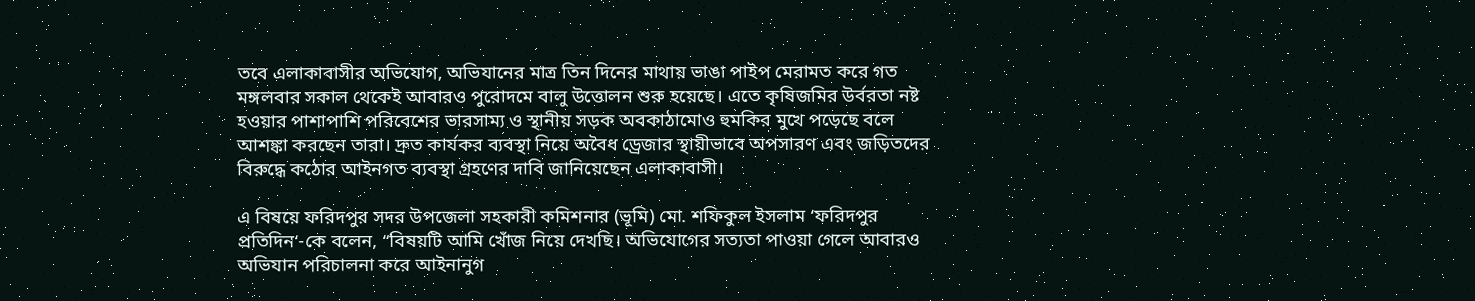তবে এলাকাবাসীর অভিযোগ, অভিযানের মাত্র তিন দিনের মাথায় ভাঙা পাইপ মেরামত করে গত মঙ্গলবার সকাল থেকেই আবারও পুরোদমে বালু উত্তোলন শুরু হয়েছে। এতে কৃষিজমির উর্বরতা নষ্ট হওয়ার পাশাপাশি পরিবেশের ভারসাম্য ও স্থানীয় সড়ক অবকাঠামোও হুমকির মুখে পড়েছে বলে আশঙ্কা করছেন তারা। দ্রুত কার্যকর ব্যবস্থা নিয়ে অবৈধ ড্রেজার স্থায়ীভাবে অপসারণ এবং জড়িতদের বিরুদ্ধে কঠোর আইনগত ব্যবস্থা গ্রহণের দাবি জানিয়েছেন এলাকাবাসী।

এ বিষয়ে ফরিদপুর সদর উপজেলা সহকারী কমিশনার (ভূমি) মো. শফিকুল ইসলাম ‘ফরিদপুর প্রতিদিন‘-কে বলেন, “বিষয়টি আমি খোঁজ নিয়ে দেখছি। অভিযোগের সত্যতা পাওয়া গেলে আবারও অভিযান পরিচালনা করে আইনানুগ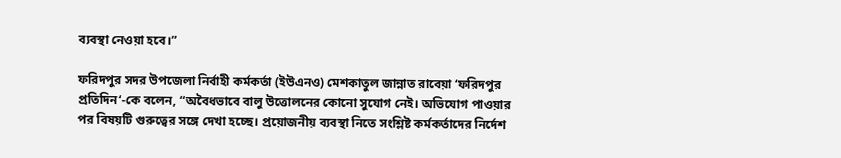ব্যবস্থা নেওয়া হবে।”

ফরিদপুর সদর উপজেলা নির্বাহী কর্মকর্তা (ইউএনও) মেশকাতুল জান্নাত রাবেয়া ‘ফরিদপুর প্রতিদিন‘-কে বলেন, “অবৈধভাবে বালু উত্তোলনের কোনো সুযোগ নেই। অভিযোগ পাওয়ার পর বিষয়টি গুরুত্বের সঙ্গে দেখা হচ্ছে। প্রয়োজনীয় ব্যবস্থা নিতে সংশ্লিষ্ট কর্মকর্তাদের নির্দেশ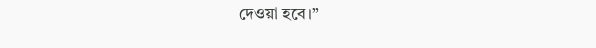দেওয়া হবে।”